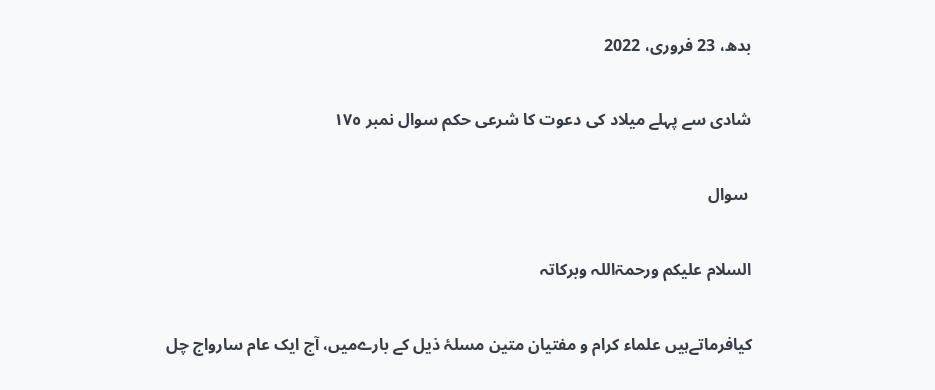بدھ، 23 فروری، 2022

شادی سے پہلے میلاد کی دعوت کا شرعی حکم سوال نمبر ١٧٥

 سوال

السلام علیکم ورحمۃاللہ وبرکاتہ

کیافرماتےہیں علماء کرام و مفتیان متین مسلۂ ذیل کے بارےمیں، آج ایک عام سارواج چل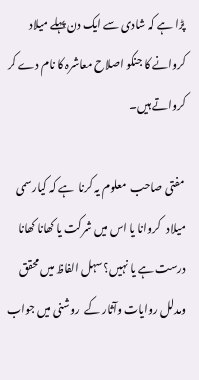پڑا ہے کہ شادی سے ایک دن پہلے میلاد کروانے کا جنکو اصلاح معاشرہ کا نام دے کر کرواتے ہیں۔

مفتی صاحب  معلوم یہ کرنا  ہے کہ کیارسمی میلاد   کروانا یا اس میں شرکت یا کھانا کھانا درست ہے یا نہیں؟ سہل الفاظ میں محقق ومدلل روایات وآثار کے  روشنی میں جواب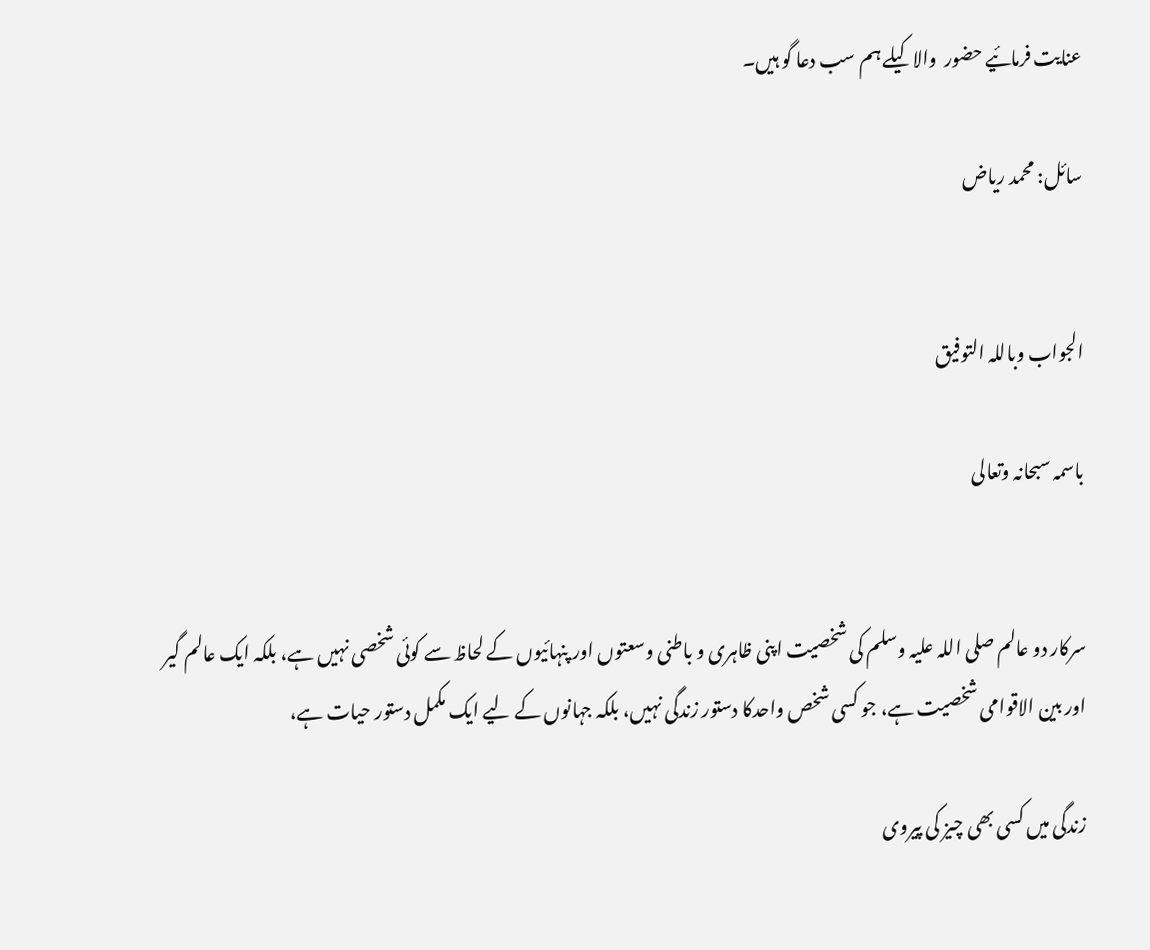عنایت فرمائیے حضور  والا کیلے ہم سب دعا گو ہیں۔

سائل: محمد ریاض


الجواب وباللہ التوفیق

باسمہ سبحانہ وتعالی


سرکار دو عالم صلی اللہ علیہ وسلم کی شخصیت اپنی ظاہری و باطنی وسعتوں اور پنہائیوں کے لحاظ سے کوئی شخصی نہیں ہے، بلکہ ایک عالم گیر اور بین الاقوامی شخصیت ہے، جو کسی شخص واحدکا دستور زندگی نہیں، بلکہ جہانوں کے لیے ایک مکمل دستور حیات ہے،

زندگی میں کسی بھی چیز کی پیروی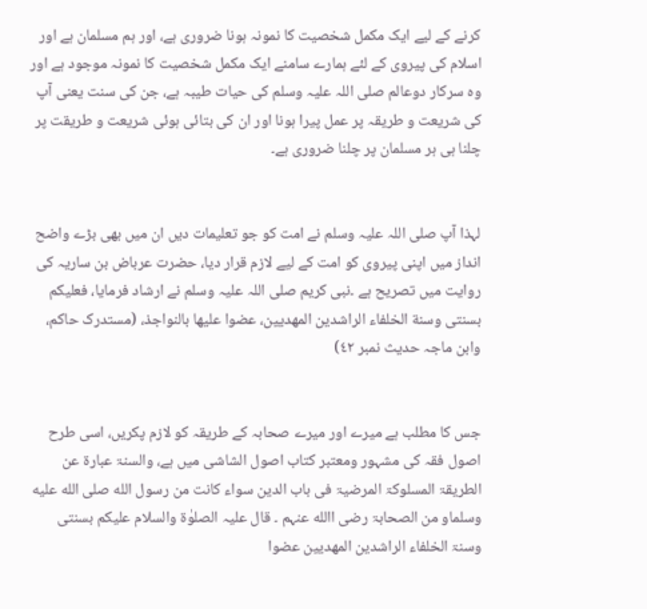کرنے کے لیے ایک مکمل شخصیت کا نمونہ ہونا ضروری ہے، اور ہم مسلمان ہے اور اسلام کی پیروی کے لئے ہمارے سامنے ایک مکمل شخصیت کا نمونہ موجود ہے اور وہ سرکار دوعالم صلی اللہ علیہ وسلم کی حیات طیبہ ہے، جن کی سنت یعنی آپ کی شریعت و طریقہ پر عمل پیرا ہونا اور ان کی بتائی ہوئی شریعت و طریقت پر چلنا ہی ہر مسلمان پر چلنا ضروری ہے۔


لہذا آپ صلی اللہ علیہ وسلم نے امت کو جو تعلیمات دیں ان میں بھی بڑے واضح انداز میں اپنی پیروی کو امت کے لیے لازم قرار دیا، حضرت عرباض بن ساریہ کی روایت میں تصریح ہے ۔نبی کریم صلی اللہ علیہ وسلم نے ارشاد فرمایا، فعلیکم بسنتی وسنة الخلفاء الراشدین المھدیین، عضوا علیھا بالنواجذ، (مستدرک حاکم، وابن ماجہ حدیث نمبر ٤٢)


جس کا مطلب ہے میرے اور میرے صحابہ کے طریقہ کو لازم پکریں، اسی طرح اصول فقہ کی مشہور ومعتبر کتاب اصول الشاشی میں ہے، والسنۃ عبارۃ عن الطریقۃ المسلوکۃ المرضیۃ فی باب الدین سواء کانت من رسول الله صلى الله عليه وسلماو من الصحابۃ رضی االله عنہم ۔ قال علیہ الصلوٰۃ والسلام علیکم بسنتی وسنۃ الخلفاء الراشدین المھدیین عضوا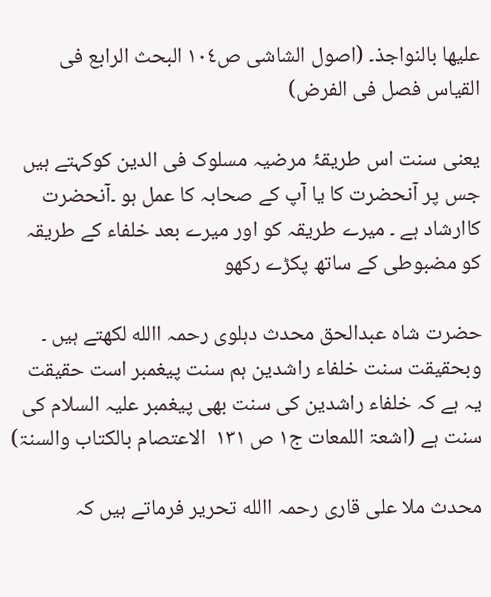علیھا بالنواجذ۔ (اصول الشاشی ص١٠٤ البحث الرابع فی القیاس فصل فی الفرض)

یعنی سنت اس طریقۂ مرضیہ مسلوک فی الدین کوکہتے ہیں جس پر آنحضرت کا یا آپ کے صحابہ کا عمل ہو ۔آنحضرت کاارشاد ہے ۔ میرے طریقہ کو اور میرے بعد خلفاء کے طریقہ کو مضبوطی کے ساتھ پکڑے رکھو

حضرت شاہ عبدالحق محدث دہلوی رحمہ االله لکھتے ہیں ۔ وبحقیقت سنت خلفاء راشدین ہم سنت پیغمبر است حقیقت یہ ہے کہ خلفاء راشدین کی سنت بھی پیغمبر علیہ السلام کی سنت ہے (اشعۃ اللمعات ج۱ ص ۱۳۱  الاعتصام بالکتاب والسنۃ)

محدث ملا علی قاری رحمہ االله تحریر فرماتے ہیں کہ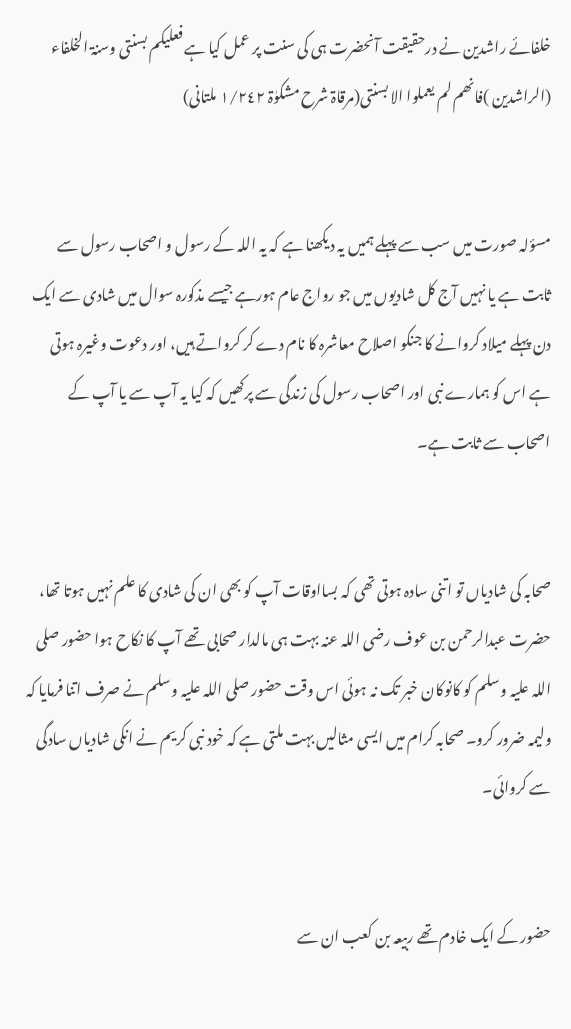خلفائے راشدین نے درحقیقت آنحضرت ہی کی سنت پر عمل کیا ہے فعلیکم بسنتی وسنۃ الخلفاء (الراشدین )فانھم لم یعملوا الا بسنتی(مرقاۃ شرح مشکوٰۃ ١/٢٤٢ ملتانی)


مسؤلہ صورت میں سب سے پہلے ہمیں یہ دیکھنا ہے کہ یہ اللہ کے رسول و اصحاب رسول سے ثابت ہے یا نہیں آج کل شادیوں میں جو رواج عام ہورہے جیسے مذکورہ سوال میں شادی سے ایک دن پہلے میلاد کروانے کا جنکو اصلاح معاشرہ کا نام دے کر کرواتے ہیں، اور دعوت وغیرہ ہوتی ہے اس کو ہمارے نبی اور اصحاب رسول کی زندگی سے پرکھیں کہ کیا یہ آپ سے یا آپ کے اصحاب سے ثابت ہے۔


صحابہ کی شادیاں تو اتنی سادہ ہوتی تھی کہ بسااوقات آپ کو بھی ان کی شادی کا علم نہیں ہوتا تھا، حضرت عبدالرحمن بن عوف رضی اللہ عنہ بہت ہی مالدار صحابی تھے آپ کا نکاح ہوا حضور صلی اللہ علیہ وسلم کو کانوکان خبر تک نہ ہوئی اس وقت حضور صلی اللہ علیہ وسلم نے صرف اتنا فرمایا کہ ولیمہ ضرور کرو۔ صحابہ کرام میں ایسی مثالیں بہت ملتی ہے کہ خود نبی کریم نے انکی شادیاں سادگی سے کروائی۔


حضور کے ایک خادم تھے ربیعہ بن کعب ان سے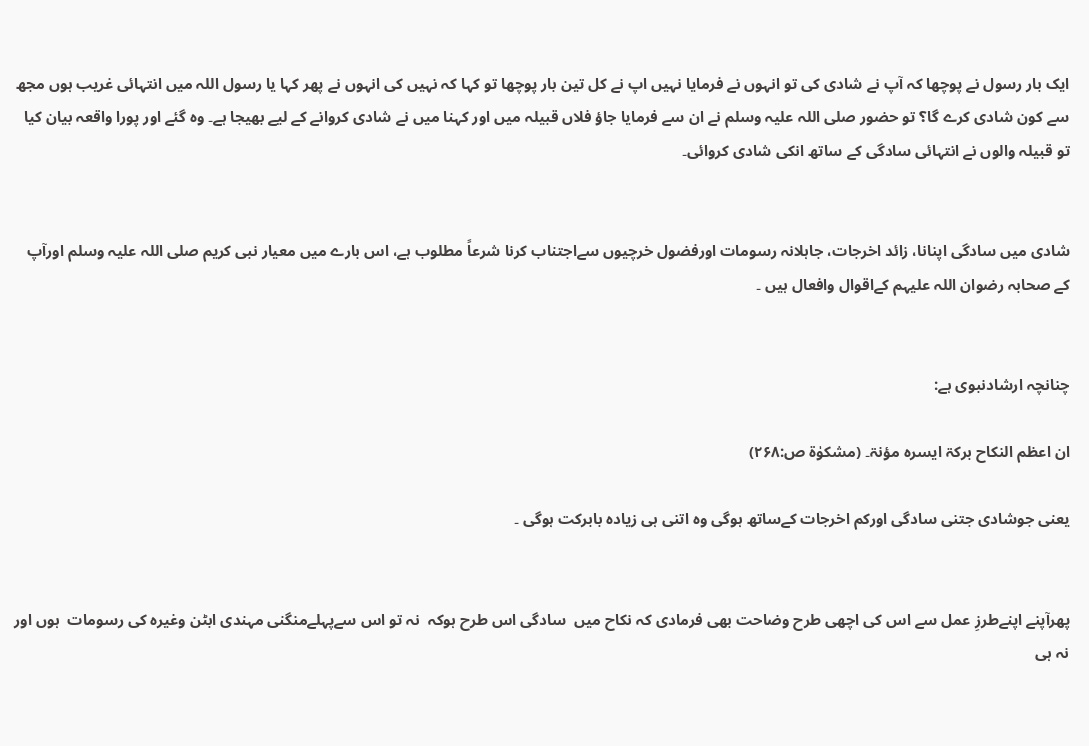ایک بار رسول نے پوچھا کہ آپ نے شادی کی تو انہوں نے فرمایا نہیں اپ نے کل تین بار پوچھا تو کہا کہ نہیں کی انہوں نے پھر کہا یا رسول اللہ میں انتہائی غریب ہوں مجھ سے کون شادی کرے گا؟ تو حضور صلی اللہ علیہ وسلم نے ان سے فرمایا جاؤ فلاں قبیلہ میں اور کہنا میں نے شادی کروانے کے لیے بھیجا ہے۔ وہ گئے اور پورا واقعہ بیان کیا تو قبیلہ والوں نے انتہائی سادگی کے ساتھ انکی شادی کروائی۔


شادی میں سادگی اپنانا، زائد اخرجات، جاہلانہ رسومات اورفضول خرچیوں سےاجتناب کرنا شرعاً مطلوب ہے، اس بارے میں معیار نبی کریم صلی اللہ علیہ وسلم اورآپ کے صحابہ رضوان اللہ علیہم کےاقوال وافعال ہیں ۔


چنانچہ ارشادنبوی ہے:

ان اعظم النکاح برکۃ ایسرہ مؤنۃ۔ (مشکوٰۃ ص:۲۶۸)

یعنی جوشادی جتنی سادگی اورکم اخرجات کےساتھ ہوگی وہ اتنی ہی زیادہ بابرکت ہوگی ۔


پھرآپنے اپنےطرزِ عمل سے اس کی اچھی طرح وضاحت بھی فرمادی کہ نکاح میں  سادگی اس طرح ہوکہ  نہ تو اس سےپہلےمنگنی مہندی ابٹن وغیرہ کی رسومات  ہوں اور نہ ہی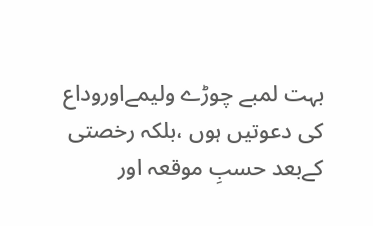بہت لمبے چوڑے ولیمےاوروداع کی دعوتیں ہوں ،بلکہ رخصتی کےبعد حسبِ موقعہ اور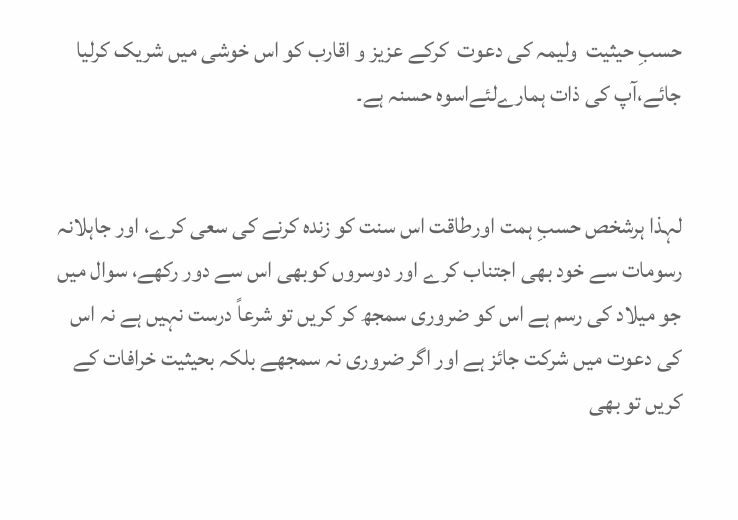حسبِ حیثیت  ولیمہ کی دعوت  کرکے عزیز و اقارب کو اس خوشی میں شریک کرلیا جائے،آپ کی ذات ہمارےلئےاسوہ حسنہ ہے۔


لہذا ہرشخص حسبِ ہمت اورطاقت اس سنت کو زندہ کرنے کی سعی کرے، اور جاہلانہ رسومات سے خود بھی اجتناب کرے اور دوسروں کوبھی اس سے دور رکھے، سوال میں جو میلاد کی رسم ہے اس کو ضروری سمجھ کر کریں تو شرعاً درست نہیں ہے نہ اس کی دعوت میں شرکت جائز ہے اور اگر ضروری نہ سمجھے بلکہ بحیثیت خرافات کے کریں تو بھی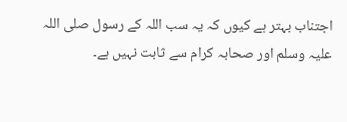اجتناب بہتر ہے کیوں کہ یہ سب اللہ کے رسول صلی اللہ علیہ وسلم اور صحابہ کرام سے ثابت نہیں ہے۔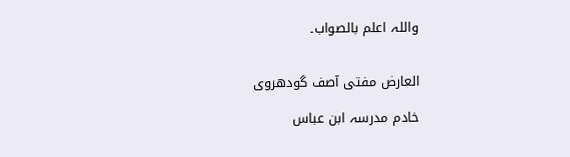واللہ اعلم بالصواب۔


العارض مفتی آصف گودھروی

خادم مدرسہ ابن عباس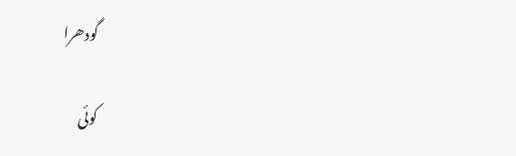گودھرا

کوئی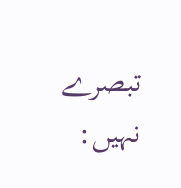تبصرے نہیں: